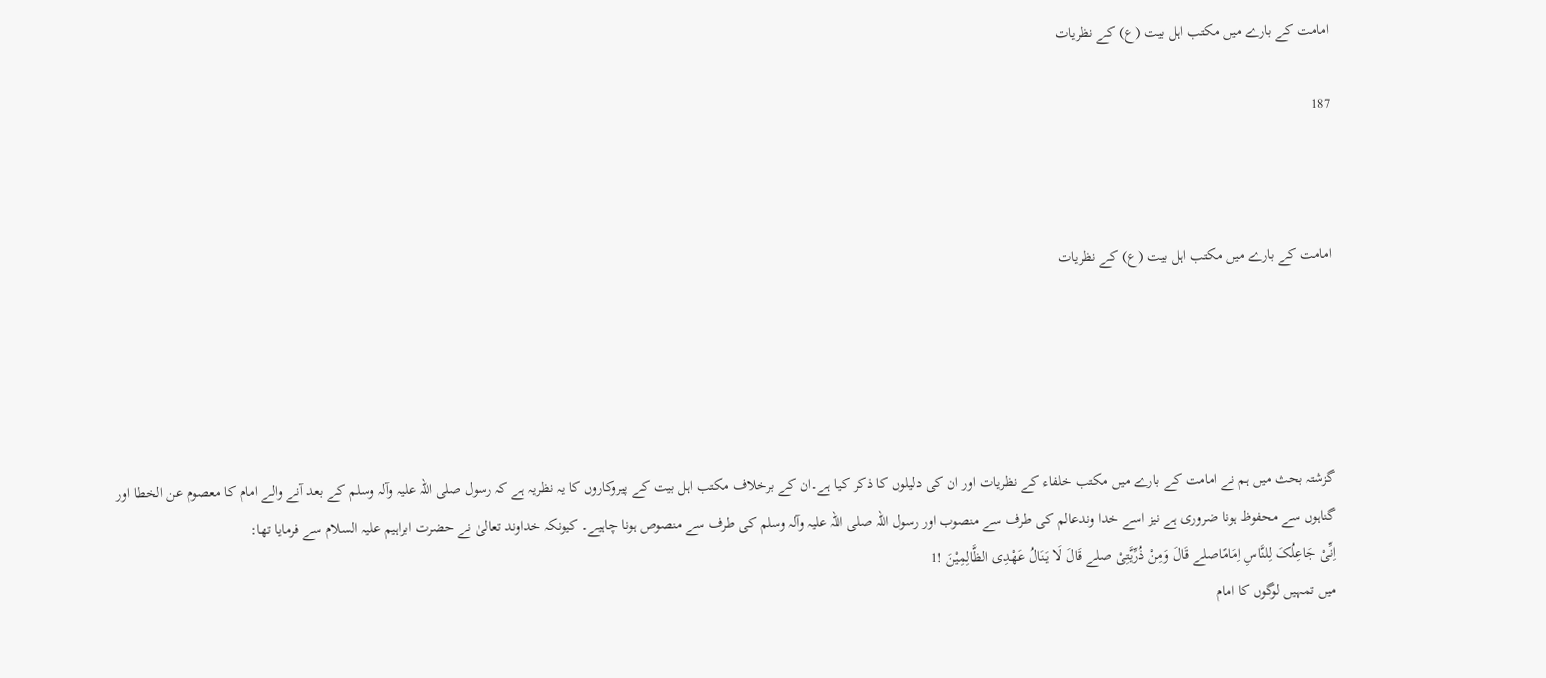امامت کے بارے میں مکتب اہل بیت (ع) کے نظریات

187



امامت کے بارے میں مکتب اہل بیت (ع) کے نظریات





گزشتہ بحث میں ہم نے امامت کے بارے میں مکتب خلفاء کے نظریات اور ان کی دلیلوں کا ذکر کیا ہے۔ان کے برخلاف مکتب اہل بیت کے پیروکاروں کا یہ نظریہ ہے کہ رسول صلی اللہ علیہ وآلہ وسلم کے بعد آنے والے امام کا معصوم عن الخطا اور گناہوں سے محفوظ ہونا ضروری ہے نیز اسے خدا وندعالم کی طرف سے منصوب اور رسول اللہ صلی اللہ علیہ وآلہ وسلم کی طرف سے منصوص ہونا چاہیے۔ کیونکہ خداوند تعالیٰ نے حضرت ابراہیم علیہ السلام سے فرمایا تھا:
اِنِّیْ جَاعِلُکَ لِلنَّاسِ اِمَامًاصلے قَالَ وَمِنْ ذُرِّیَّتِیْ صلے قَالَ لَا یَنَالُ عَھْدِی الظَّالِمِیْنَ !1
میں تمہیں لوگوں کا امام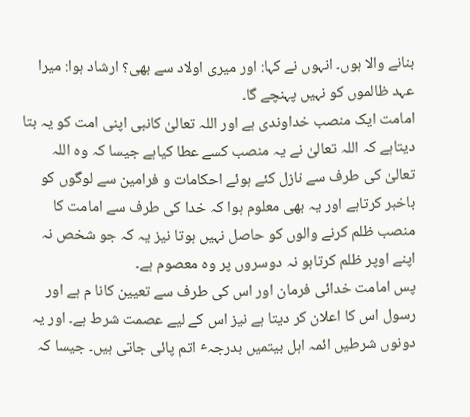بنانے والا ہوں۔ انہوں نے کہا: اور میری اولاد سے بھی؟ ارشاد ہوا: میرا عہد ظالموں کو نہیں پہنچے گا۔
امامت ایک منصب خداوندی ہے اور اللہ تعالیٰ کانبی اپنی امت کو یہ بتا دیتاہے کہ اللہ تعالیٰ نے یہ منصب کسے عطا کیاہے جیسا کہ وہ اللہ تعالیٰ کی طرف سے نازل کئے ہوئے احکامات و فرامین سے لوگوں کو باخبر کرتاہے اور یہ بھی معلوم ہوا کہ خدا کی طرف سے امامت کا منصب ظلم کرنے والوں کو حاصل نہیں ہوتا نیز یہ کہ جو شخص نہ اپنے اوپر ظلم کرتاہو نہ دوسروں پر وہ معصوم ہے۔
پس امامت خدائی فرمان اور اس کی طرف سے تعیین کانا م ہے اور رسول اس کا اعلان کر دیتا ہے نیز اس کے لیے عصمت شرط ہے۔ اور یہ دونوں شرطیں ائمہ اہل بیتمیں بدرجہٴ اتم پائی جاتی ہیں۔ جیسا کہ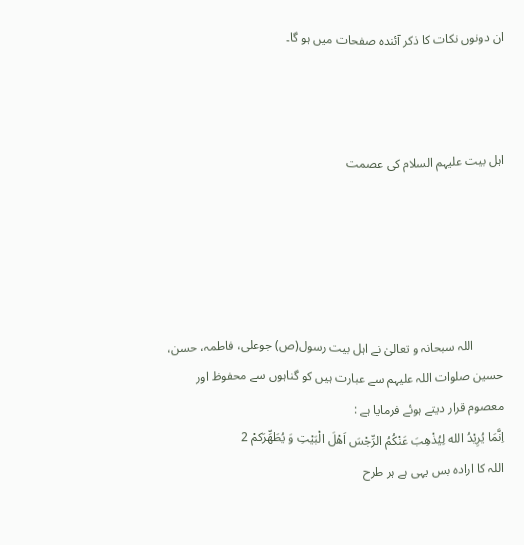ان دونوں نکات کا ذکر آئندہ صفحات میں ہو گا۔



اہل بیت علیہم السلام کی عصمت





          اللہ سبحانہ و تعالیٰ نے اہل بیت رسول(ص) جوعلی، فاطمہ، حسن، حسین صلوات اللہ علیہم سے عبارت ہیں کو گناہوں سے محفوظ اور معصوم قرار دیتے ہوئے فرمایا ہے :
اِنَّمَا یُرِیْدُ الله لِیُذْھِبَ عَنْکُمُ الرِّجْسَ اَھْلَ الْبَیْتِ وَ یُطَھِّرَکمْ 2
اللہ کا ارادہ بس یہی ہے ہر طرح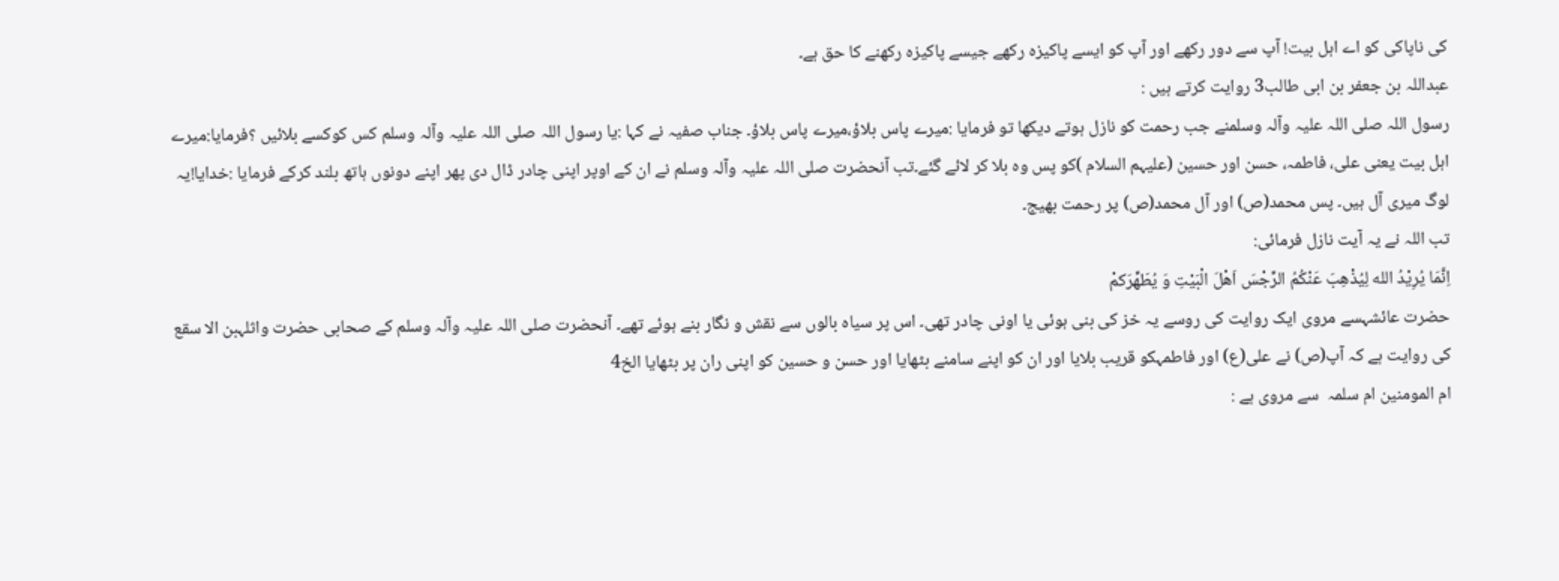کی ناپاکی کو اے اہل بیت! آپ سے دور رکھے اور آپ کو ایسے پاکیزہ رکھے جیسے پاکیزہ رکھنے کا حق ہے۔
عبداللہ بن جعفر بن ابی طالب3 روایت کرتے ہیں :
رسول اللہ صلی اللہ علیہ وآلہ وسلمنے جب رحمت کو نازل ہوتے دیکھا تو فرمایا :میرے پاس بلاؤ،میرے پاس بلاؤ۔ جناب صفیہ نے کہا :یا رسول اللہ صلی اللہ علیہ وآلہ وسلم کس کوکسے بلائیں ؟فرمایا:میرے اہل بیت یعنی علی، فاطمہ، حسن اور حسین (علیہم السلام )کو پس وہ بلا کر لائے گئے۔تب آنحضرت صلی اللہ علیہ وآلہ وسلم نے ان کے اوپر اپنی چادر ڈال دی پھر اپنے دونوں ہاتھ بلند کرکے فرمایا :خدایا!یہ لوگ میری آل ہیں۔ پس محمد(ص) اور آل محمد(ص) پر رحمت بھیج۔
تب اللہ نے یہ آیت نازل فرمائی:
اِنَّمَا یُرِیْدُ الله لِیُذْھِبَ عَنْکُمُ الرِّجْسَ اَھْلَ الْبَیْتِ وَ یُطَھِّرَکمْ
حضرت عائشہسے مروی ایک روایت کی روسے یہ خز کی بنی ہوئی یا اونی چادر تھی۔ اس پر سیاہ بالوں سے نقش و نگار بنے ہوئے تھے۔ آنحضرت صلی اللہ علیہ وآلہ وسلم کے صحابی حضرت واثلہبن الا سقع کی روایت ہے کہ آپ(ص) نے علی(ع) اور فاطمہکو قریب بلایا اور ان کو اپنے سامنے بٹھایا اور حسن و حسین کو اپنی ران پر بٹھایا الخ4
ام المومنین ام سلمہ  سے مروی ہے :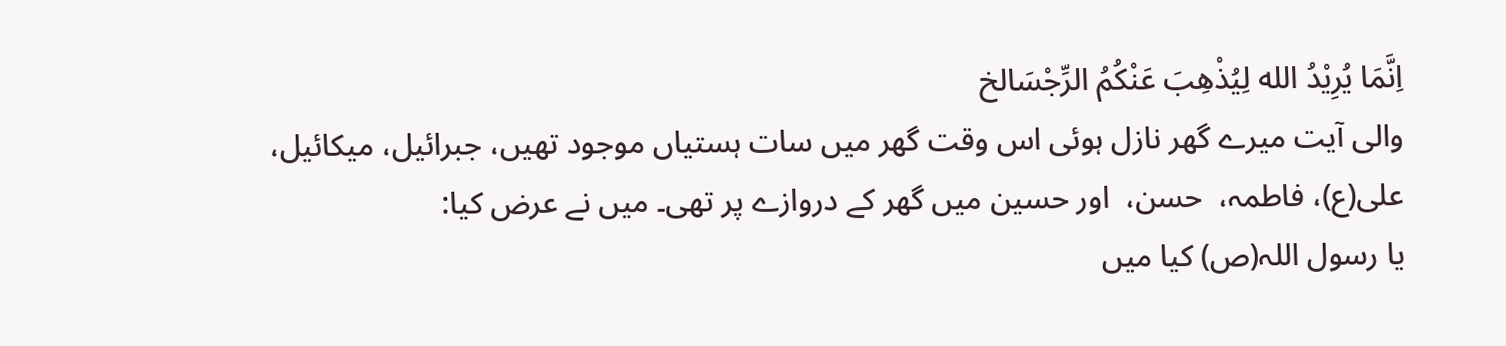اِنَّمَا یُرِیْدُ الله لِیُذْھِبَ عَنْکُمُ الرِّجْسَالخ
والی آیت میرے گھر نازل ہوئی اس وقت گھر میں سات ہستیاں موجود تھیں، جبرائیل، میکائیل،  علی(ع)، فاطمہ،  حسن،  اور حسین میں گھر کے دروازے پر تھی۔ میں نے عرض کیا:
یا رسول اللہ(ص) کیا میں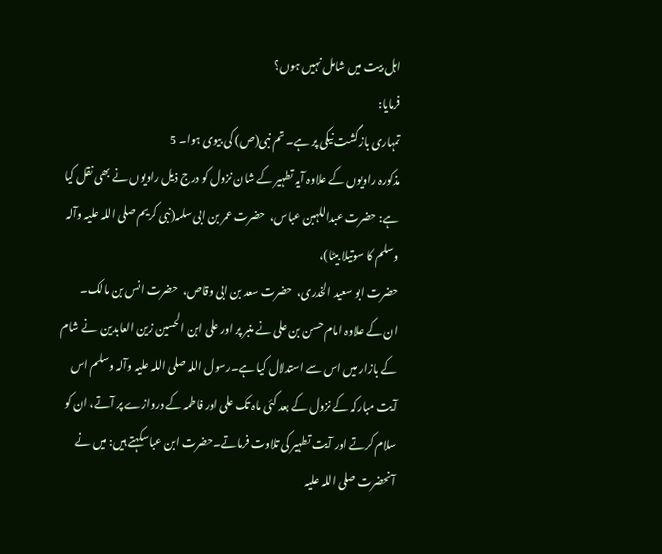اہل بیت میں شامل نہیں ہوں؟
فرمایا:
تمہاری بازگشت نیکی پر ہے۔ تم نبی(ص) کی بیوی ہوا۔ 5
مذکورہ راویوں کے علاوہ آیہ تطہیر کے شان نزول کو درج ذیل راویوں نے بھی نقل کیا ہے: حضرت عبداللہبن عباس،  حضرت عمر بن ابی سلمہ(نبی کریم صلی اللہ علیہ وآلہ وسلم کا سوتیلا بیٹا)،
حضرت ابو سعید الخدری،  حضرت سعد بن ابی وقاص،  حضرت انس بن مالک۔
ان کے علاوہ امام حسن بن علی نے منبر پر اور علی ابن الحسین زین العابدین  نے شام کے بازار میں اس سے استدلال کیا ہے۔رسول اللہ صلی اللہ علیہ وآلہ وسلم اس آیت مبارکہ کے نزول کے بعد کئی ماہ تک علی اور فاطمہ کے دروازے پر آتے، ان کو سلام کرتے اور آیت تطہیر کی تلاوت فرماتے۔حضرت ابن عباسکہتے ہیں: میں نے آنحضرت صلی اللہ علیہ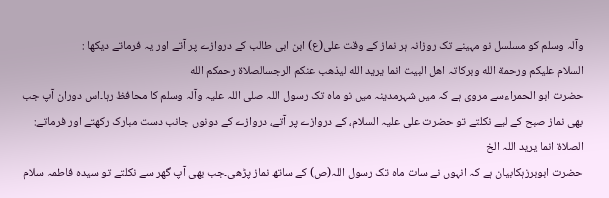وآلہ وسلم کو مسلسل نو مہینے تک روزانہ ہر نماز کے وقت علی(ع) ابن ابی طالب کے دروازے پر آتے اور یہ فرماتے دیکھا :
السلام علیکم ورحمة الله وبرکاتہ اھل البیت انما یرید الله لیذھب عنکم الرجسالصلاة رحمکم الله
حضرت ابو الحمراءسے مروی ہے کہ میں شہرمدینہ میں نو ماہ تک رسول اللہ صلی اللہ علیہ وآلہ وسلم کا محافظ رہا۔اس دوران آپ جب بھی نماز صبح کے لیے نکلتے تو حضرت علی علیہ السلام، کے دروازے پر آتے، دروازے کے دونوں جانب دست مبارک رکھتے اور فرماتے:
الصلاة انما یرید اللہ الخ
حضرت ابوبرزہکابیان ہے کہ انہوں نے سات ماہ تک رسول اللہ(ص) کے ساتھ نماز پڑھی۔جب بھی آپ گھر سے نکلتے تو سیدہ فاطمہ سلام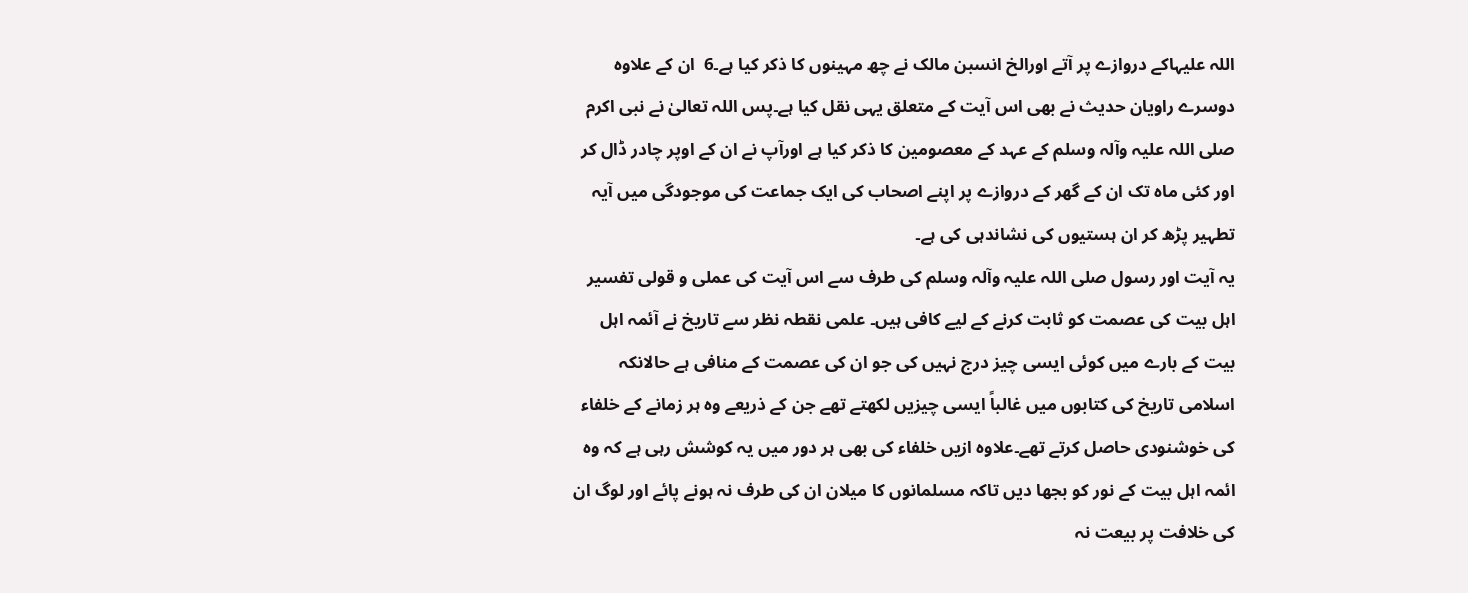اللہ علیہاکے دروازے پر آتے اورالخ انسبن مالک نے چھ مہینوں کا ذکر کیا ہے۔6  ان کے علاوہ دوسرے راویان حدیث نے بھی اس آیت کے متعلق یہی نقل کیا ہے۔پس اللہ تعالیٰ نے نبی اکرم صلی اللہ علیہ وآلہ وسلم کے عہد کے معصومین کا ذکر کیا ہے اورآپ نے ان کے اوپر چادر ڈال کر اور کئی ماہ تک ان کے گھر کے دروازے پر اپنے اصحاب کی ایک جماعت کی موجودگی میں آیہ تطہیر پڑھ کر ان ہستیوں کی نشاندہی کی ہے۔
یہ آیت اور رسول صلی اللہ علیہ وآلہ وسلم کی طرف سے اس آیت کی عملی و قولی تفسیر اہل بیت کی عصمت کو ثابت کرنے کے لیے کافی ہیں۔ علمی نقطہ نظر سے تاریخ نے آئمہ اہل بیت کے بارے میں کوئی ایسی چیز درج نہیں کی جو ان کی عصمت کے منافی ہے حالانکہ اسلامی تاریخ کی کتابوں میں غالباً ایسی چیزیں لکھتے تھے جن کے ذریعے وہ ہر زمانے کے خلفاء کی خوشنودی حاصل کرتے تھے۔علاوہ ازیں خلفاء کی بھی ہر دور میں یہ کوشش رہی ہے کہ وہ ائمہ اہل بیت کے نور کو بجھا دیں تاکہ مسلمانوں کا میلان ان کی طرف نہ ہونے پائے اور لوگ ان کی خلافت پر بیعت نہ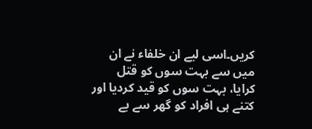کریں۔اسی لیے ان خلفاء نے ان میں سے بہت سوں کو قتل کرایا، بہت سوں کو قید کردیا اور کتنے ہی افراد کو گھر سے بے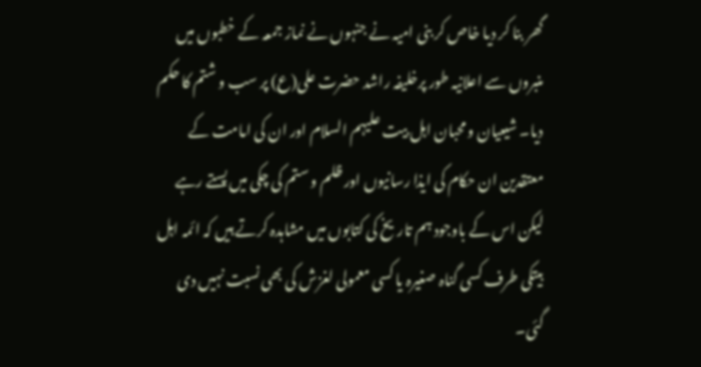گھر بنا کر دیا خاص کر بنی امیہ نے جنہوں نے نماز جمعہ کے خطبوں میں منبروں سے اعلانیہ طور پرخلیفہ راشد حضرت علی(ع) پر سب و شتم کا حکم دیا۔ شیعیان و محبان اہل بیت علیہم السلام اور ان کی امامت کے معتقدین ان حکام کی ایذا رسانیوں اور ظلم و ستم کی چکی میں پستے رہے لیکن اس کے باوجود ہم تاریخ کی کتابوں میں مشاہدہ کرتے ہیں کہ ائمہ اہل بیتکی طرف کسی گناہ صغیرہ یا کسی معمولی لغزش کی بھی نسبت نہیں دی گئی۔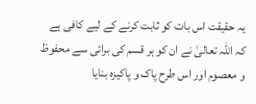یہ حقیقت اس بات کو ثابت کرنے کے لیے کافی ہے کہ اللہ تعالیٰ نے ان کو ہر قسم کی برائی سے محفوظ و معصوم اور اس طرح پاک و پاکیزہ بنایا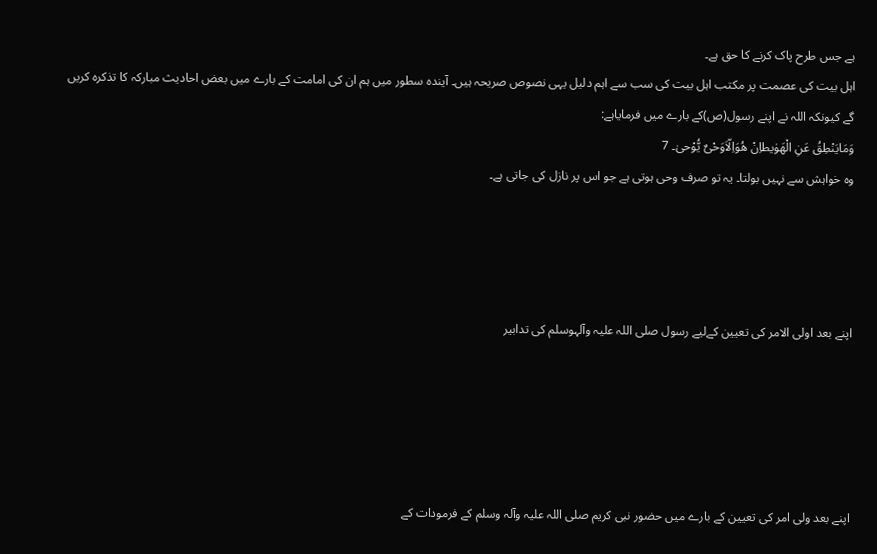ہے جس طرح پاک کرنے کا حق ہے۔
اہل بیت کی عصمت پر مکتب اہل بیت کی سب سے اہم دلیل یہی نصوص صریحہ ہیں۔ آیندہ سطور میں ہم ان کی امامت کے بارے میں بعض احادیث مبارکہ کا تذکرہ کریں گے کیونکہ اللہ نے اپنے رسول(ص)کے بارے میں فرمایاہے:
وَمَایَنْطِقُ عَنِ الْھَوٰیطاِنْ ھُوَاِلّاَوَحْیٌ یُّوْحیٰ۔ 7
وہ خواہش سے نہیں بولتا۔ یہ تو صرف وحی ہوتی ہے جو اس پر نازل کی جاتی ہے۔




اپنے بعد اولی الامر کی تعیین کےلیے رسول صلی اللہ علیہ وآلہوسلم کی تدابیر





اپنے بعد ولی امر کی تعیین کے بارے میں حضور نبی کریم صلی اللہ علیہ وآلہ وسلم کے فرمودات کے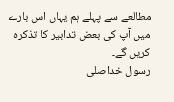مطالعے سے پہلے ہم یہاں اس بارے میں آپ کی بعض تدابیر کا تذکرہ کریں گے۔
رسول خداصلی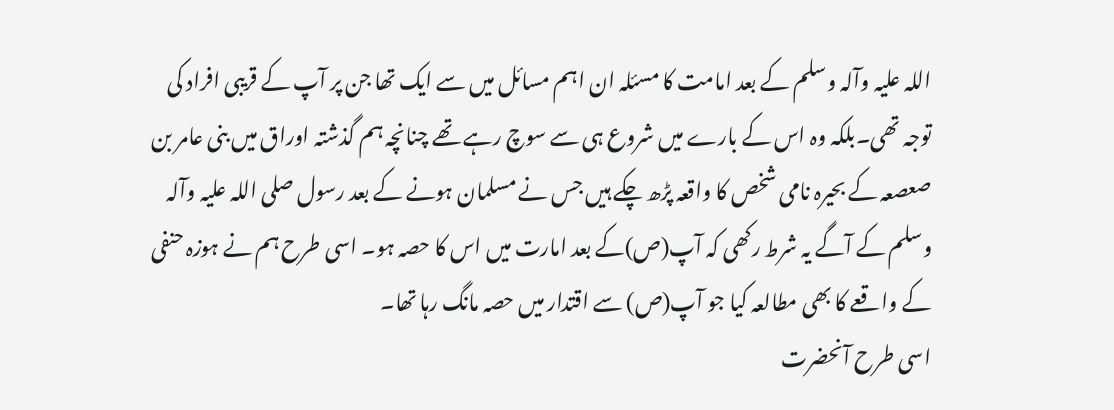اللہ علیہ وآلہ وسلم کے بعد امامت کا مسئلہ ان اہم مسائل میں سے ایک تھا جن پر آپ کے قریبی افراد کی توجہ تھی۔بلکہ وہ اس کے بارے میں شروع ہی سے سوچ رہے تھے چنانچہ ہم گذشتہ اوراق میں بنی عامر بن صعصعہ کے بحیرہ نامی شخص کا واقعہ پڑھ چکے ہیں جس نے مسلمان ہونے کے بعد رسول صلی اللہ علیہ وآلہ وسلم کے آگے یہ شرط رکھی کہ آپ(ص)کے بعد امارت میں اس کا حصہ ہو۔ اسی طرح ہم نے ہوزہ حنفی کے واقعے کا بھی مطالعہ کیا جو آپ(ص) سے اقتدار میں حصہ مانگ رہا تھا۔
اسی طرح آنحضرت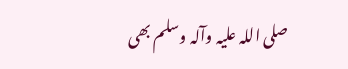صلی اللہ علیہ وآلہ وسلم بھی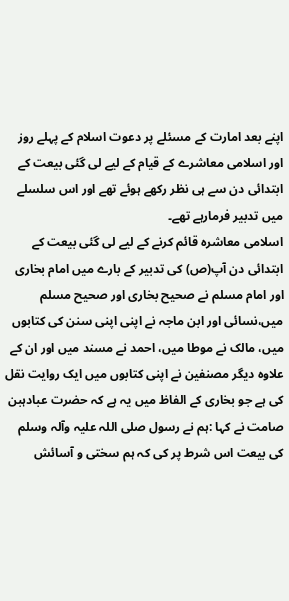اپنے بعد امارت کے مسئلے پر دعوت اسلام کے پہلے روز اور اسلامی معاشرے کے قیام کے لیے لی گئی بیعت کے ابتدائی دن سے ہی نظر رکھے ہوئے تھے اور اس سلسلے میں تدبیر فرمارہے تھے۔
اسلامی معاشرہ قائم کرنے کے لیے لی گئی بیعت کے ابتدائی دن آپ(ص) کی تدبیر کے بارے میں امام بخاری اور امام مسلم نے صحیح بخاری اور صحیح مسلم میں،نسائی اور ابن ماجہ نے اپنی اپنی سنن کی کتابوں میں، مالک نے موطا میں، احمد نے مسند میں اور ان کے علاوہ دیگر مصنفین نے اپنی کتابوں میں ایک روایت نقل کی ہے جو بخاری کے الفاظ میں یہ ہے کہ حضرت عبادہبن صامت نے کہا :ہم نے رسول صلی اللہ علیہ وآلہ وسلم کی بیعت اس شرط پر کی کہ ہم سختی و آسائش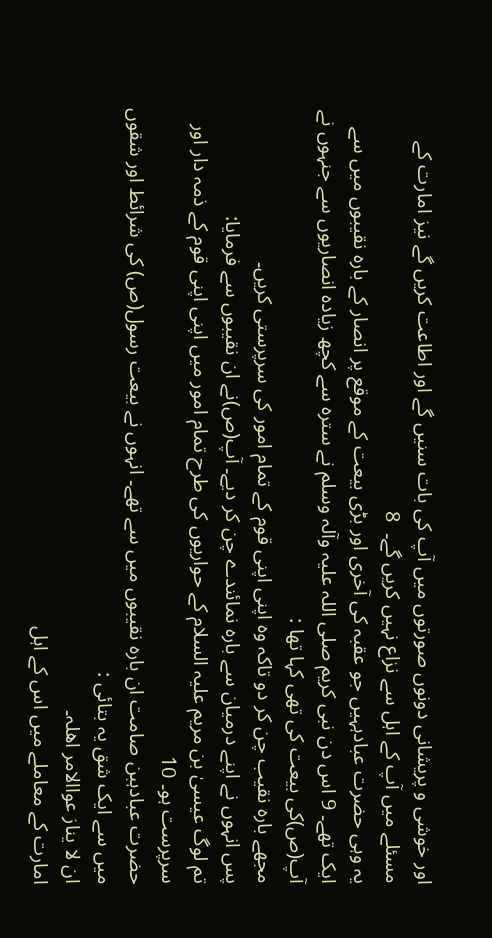اور خوشی و پریشانی دونوں صورتوں میں آپ کی بات سنیں گے اور اطاعت کریں گے نیز امارت کے مسئلے میں آپ کے اہل سے نزاع نہیں کریں گے۔  8
یہ وہی حضرت عبادہہیں جو عقبہ کی آخری اور بڑی بیعت کے موقع پر انصار کے بارہ نقیبوں میں سے ایک تھے۔ 9 اس دن نبی کریم صلی اللہ علیہ وآلہ وسلم نے سترہ سے کچھ زیادہ انصاریوں سے جنہوں نے آپ(ص)کی بیعت کی تھی کہا تھا :
مجھے بارہ نقیب چن کر دو تاکہ وہ اپنی اپنی قوم کے تمام امور کی سرپرستی کریں۔
پس انہوں نے اپنے درمیان سے بارہ نمائندے چن کر دیے۔ آپ(ص)نے ان نقیبوں سے فرمایا:
تم لوگ عیسیٰ بن مریم علیہ السلام کے حواریوں کی طرح تمام امور میں اپنی اپنی قوم کے ذمہ دار اور سرپرست ہو۔ 10
حضرت عبادہبن صامت ان بارہ نقیبوں میں سے تھے۔ انہوں نے بیعت رسول(ص) کی شرائط اور شقوں میں سے ایک شق یہ بتائی :
ان لا یناز عواالامر اھلہ۔
امارت کے معاملے میں اس کے اہل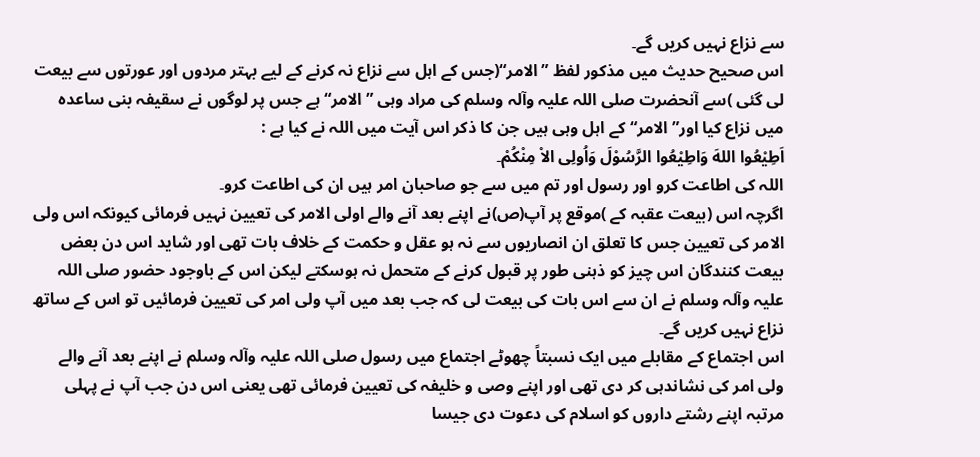سے نزاع نہیں کریں گے۔
اس صحیح حدیث میں مذکور لفظ ”الامر“(جس کے اہل سے نزاع نہ کرنے کے لیے بہتر مردوں اور عورتوں سے بیعت لی گئی )سے آنحضرت صلی اللہ علیہ وآلہ وسلم کی مراد وہی ”الامر“ہے جس پر لوگوں نے سقیفہ بنی ساعدہ میں نزاع کیا اور” الامر“کے اہل وہی ہیں جن کا ذکر اس آیت میں اللہ نے کیا ہے :
اَطِیْعُوا اللهَ وَاطِیْعُوا الرَّسُوْلَ وَاُولِی الاْ مِنْکُمْ۔
اللہ کی اطاعت کرو اور رسول اور تم میں سے جو صاحبان امر ہیں ان کی اطاعت کرو۔
اگرچہ اس (بیعت عقبہ کے )موقع پر آپ(ص)نے اپنے بعد آنے والے اولی الامر کی تعیین نہیں فرمائی کیونکہ اس ولی الامر کی تعیین جس کا تعلق ان انصاریوں سے نہ ہو عقل و حکمت کے خلاف بات تھی اور شاید اس دن بعض بیعت کنندگان اس چیز کو ذہنی طور پر قبول کرنے کے متحمل نہ ہوسکتے لیکن اس کے باوجود حضور صلی اللہ علیہ وآلہ وسلم نے ان سے اس بات کی بیعت لی کہ جب بعد میں آپ ولی امر کی تعیین فرمائیں تو اس کے ساتھ نزاع نہیں کریں گے۔
اس اجتماع کے مقابلے میں ایک نسبتاً چھوٹے اجتماع میں رسول صلی اللہ علیہ وآلہ وسلم نے اپنے بعد آنے والے ولی امر کی نشاندہی کر دی تھی اور اپنے وصی و خلیفہ کی تعیین فرمائی تھی یعنی اس دن جب آپ نے پہلی مرتبہ اپنے رشتے داروں کو اسلام کی دعوت دی جیسا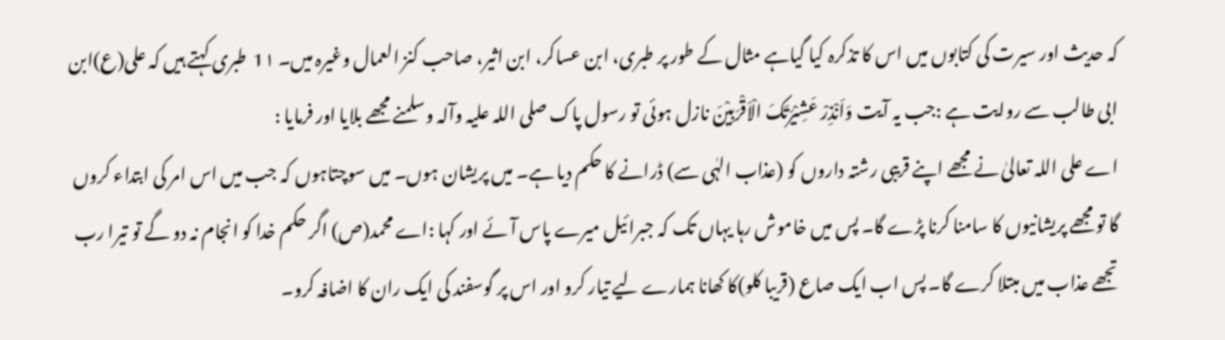کہ حدیث اور سیرت کی کتابوں میں اس کا تذکرہ کیا گیاہے مثال کے طور پر طبری، ابن عساکر، ابن اثیر، صاحب کنز العمال وغیرہ میں۔ 1۱  طبری کہتے ہیں کہ علی(ع)ابن ابی طالب سے روایت ہے :جب یہ آیت وَاَنْذِرْ عَشِیْرَتَکَ الْاَقْرَبِیْنَ نازل ہوئی تو رسول پاک صلی اللہ علیہ وآلہ وسلمنے مجھے بلایا اور فرمایا :
اے علی اللہ تعالیٰ نے مجھے اپنے قریبی رشتہ داروں کو (عذاب الہٰی سے) ڈرانے کا حکم دیا ہے۔ میں پریشان ہوں۔ میں سوچتاہوں کہ جب میں اس امر کی ابتداء کروں گا تو مجھے پریشانیوں کا سامنا کرنا پڑے گا۔ پس میں خاموش رہا یہاں تک کہ جبرائیل میرے پاس آئے اور کہا :اے محمد(ص) اگر حکم خدا کو انجام نہ دو گے تو تیرا رب تجھے عذاب میں مبتلا کرے گا۔ پس اب ایک صاع (قریبا کلو)کا کھانا ہمارے لیے تیار کرو اور اس پر گوسفند کی ایک ران کا اضافہ کرو۔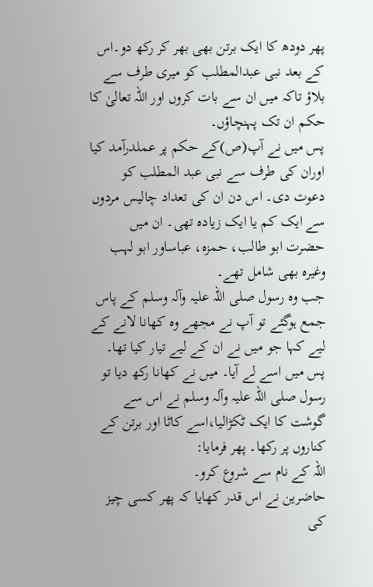پھر دودھ کا ایک برتن بھی بھر کر رکھ دو۔اس کے بعد نبی عبدالمطلب کو میری طرف سے بلاؤ تاکہ میں ان سے بات کروں اور اللہ تعالیٰ کا حکم ان تک پہنچاؤں۔
پس میں نے آپ(ص)کے حکم پر عملدرآمد کیا اوران کی طرف سے نبی عبد المطلب کو دعوت دی۔ اس دن ان کی تعداد چالیس مردوں سے ایک کم یا ایک زیادہ تھی۔ ان میں حضرت ابو طالب، حمزہ، عباساور ابو لہب وغیرہ بھی شامل تھے۔
جب وہ رسول صلی اللہ علیہ وآلہ وسلم کے پاس جمع ہوگئے تو آپ نے مجھے وہ کھانا لانے کے لیے کہا جو میں نے ان کے لیے تیار کیا تھا۔ پس میں اسے لے آیا۔ میں نے کھانا رکھ دیا تو رسول صلی اللہ علیہ وآلہ وسلم نے اس سے گوشت کا ایک ٹکڑالیا،اسے کاٹا اور برتن کے کناروں پر رکھا۔ پھر فرمایا:
اللہ کے نام سے شروع کرو۔
حاضرین نے اس قدر کھایا کہ پھر کسی چیز کی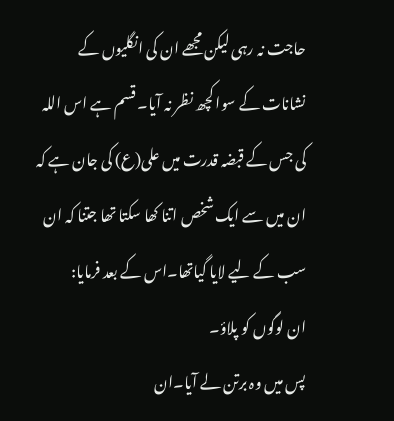حاجت نہ رہی لیکن مجھے ان کی انگلیوں کے نشانات کے سوا کچھ نظر نہ آیا۔ قسم ہے اس اللہ کی جس کے قبضہ قدرت میں علی(ع) کی جان ہے کہ ان میں سے ایک شخص اتنا کھا سکتا تھا جتنا کہ ان سب کے لیے لایا گیاتھا۔اس کے بعد فرمایا:
ان لوگوں کو پلاؤ۔
پس میں وہ برتن لے آیا۔ان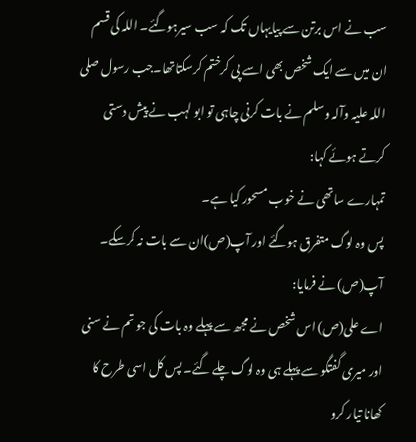سب نے اس برتن سے پیایہاں تک کہ سب سیرہوگئے۔ اللہ کی قسم ان میں سے ایک شخص بھی اسے پی کرختم کرسکتاتھا۔جب رسول صلی اللہ علیہ وآلہ وسلم نے بات کرنی چاہی تو ابو لہب نے پیش دستی کرتے ہوئے کہا:
تمہارے ساتھی نے خوب مسحور کیا ہے۔
پس وہ لوگ متفرق ہوگئے اور آپ(ص)ان سے بات نہ کرسکے۔ آپ(ص) نے فرمایا:
اے علی(ص) اس شخص نے مجھ سے پہلے وہ بات کی جو تم نے سنی اور میری گفتگو سے پہلے ہی وہ لوگ چلے گئے۔ پس کل اسی طرح کا کھانا تیار کرو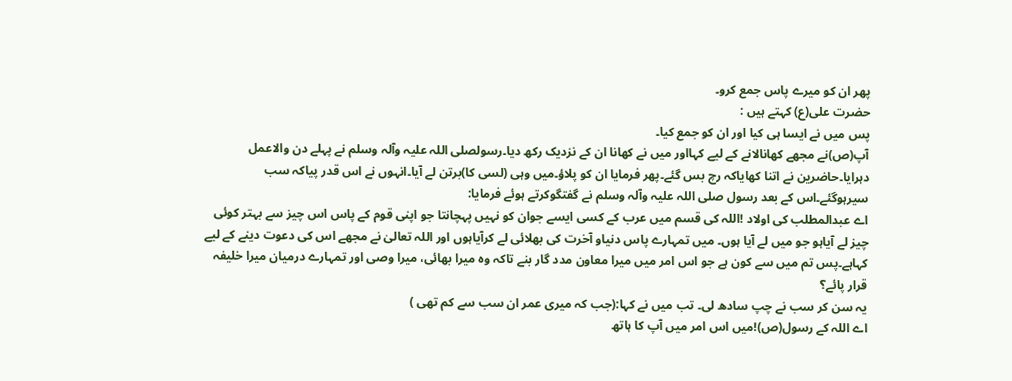پھر ان کو میرے پاس جمع کرو۔
حضرت علی(ع) کہتے ہیں :
پس میں نے ایسا ہی کیا اور ان کو جمع کیا۔
آپ(ص)نے مجھے کھانالانے کے لیے کہااور میں نے کھانا ان کے نزدیک رکھ دیا۔رسولصلی اللہ علیہ وآلہ وسلم نے پہلے دن والاعمل دہرایا۔حاضرین نے اتنا کھایاکہ رچ بس گئے۔پھر فرمایا ان کو پلاؤ۔میں وہی (لسی کا)برتن لے آیا۔انہوں نے اس قدر پیاکہ سب سیرہوگئے۔اس کے بعد رسول صلی اللہ علیہ وآلہ وسلم نے گفتگوکرتے ہوئے فرمایا:
اے عبدالمطلب کی اولاد !اللہ کی قسم میں عرب کے کسی ایسے جوان کو نہیں پہچانتا جو اپنی قوم کے پاس اس چیز سے بہتر کوئی چیز لے آیاہو جو میں لے آیا ہوں۔ میں تمہارے پاس دنیاو آخرت کی بھلائی لے کرآیاہوں اور اللہ تعالیٰ نے مجھے اس کی دعوت دینے کے لیے کہاہے۔پس تم میں سے کون ہے جو اس امر میں میرا معاون مدد گار بنے تاکہ وہ میرا بھائی، میرا وصی اور تمہارے درمیان میرا خلیفہ قرار پائے؟
یہ سن کر سب نے چپ سادھ لی۔ تب میں نے کہا:(جب کہ میری عمر ان سب سے کم تھی )
اے اللہ کے رسول(ص)!میں اس امر میں آپ کا ہاتھ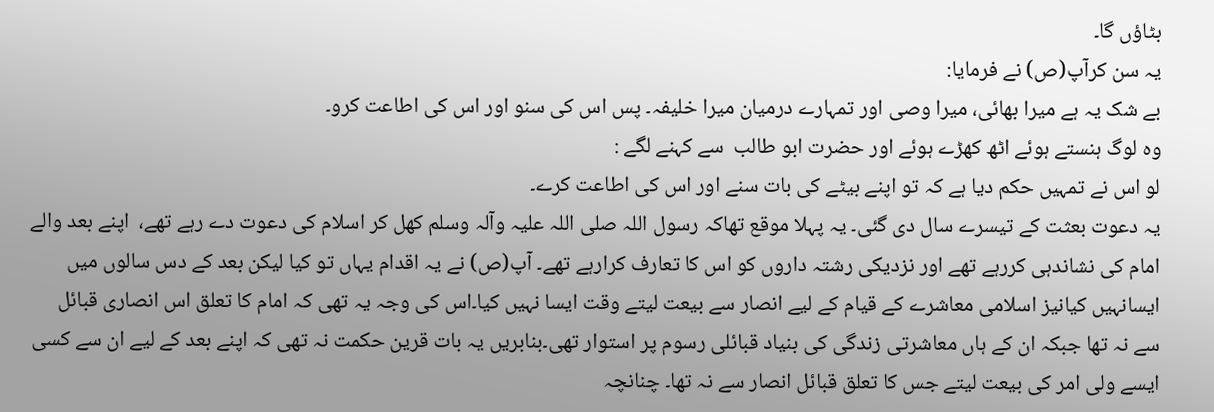بٹاؤں گا۔
یہ سن کرآپ(ص) نے فرمایا:
بے شک یہ ہے میرا بھائی، میرا وصی اور تمہارے درمیان میرا خلیفہ۔ پس اس کی سنو اور اس کی اطاعت کرو۔
وہ لوگ ہنستے ہوئے اٹھ کھڑے ہوئے اور حضرت ابو طالب  سے کہنے لگے :
لو اس نے تمہیں حکم دیا ہے کہ تو اپنے بیٹے کی بات سنے اور اس کی اطاعت کرے۔
یہ دعوت بعثت کے تیسرے سال دی گئی۔ یہ پہلا موقع تھاکہ رسول اللہ صلی اللہ علیہ وآلہ وسلم کھل کر اسلام کی دعوت دے رہے تھے،  اپنے بعد والے امام کی نشاندہی کررہے تھے اور نزدیکی رشتہ داروں کو اس کا تعارف کرارہے تھے۔ آپ(ص) نے یہ اقدام یہاں تو کیا لیکن بعد کے دس سالوں میں ایسانہیں کیانیز اسلامی معاشرے کے قیام کے لیے انصار سے بیعت لیتے وقت ایسا نہیں کیا۔اس کی وجہ یہ تھی کہ امام کا تعلق اس انصاری قبائل سے نہ تھا جبکہ ان کے ہاں معاشرتی زندگی کی بنیاد قبائلی رسوم پر استوار تھی۔بنابریں یہ بات قرین حکمت نہ تھی کہ اپنے بعد کے لیے ان سے کسی ایسے ولی امر کی بیعت لیتے جس کا تعلق قبائل انصار سے نہ تھا۔ چنانچہ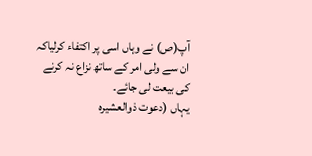آپ(ص) نے وہاں اسی پر اکتفاء کرلیاکہ ان سے ولی امر کے ساتھ نزاع نہ کرنے کی بیعت لی جائے۔
یہاں (دعوت ذوالعشیرہ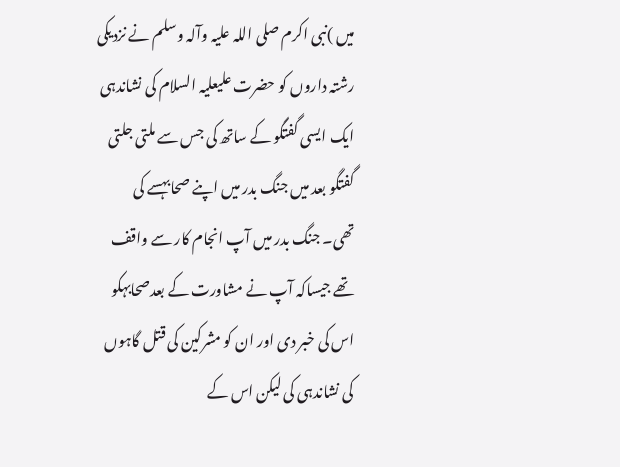میں )نبی اکرم صلی اللہ علیہ وآلہ وسلم نے نزدیکی رشتہ داروں کو حضرت علیعلیہ السلام کی نشاندہی ایک ایسی گفتگو کے ساتھ کی جس سے ملتی جلتی گفتگو بعد میں جنگ بدر میں اپنے صحابہسے کی تھی۔ جنگ بدر میں آپ انجام کار سے واقف تھے جیساکہ آپ نے مشاورت کے بعدصحابہکو اس کی خبر دی اور ان کو مشرکین کی قتل گاہوں کی نشاندہی کی لیکن اس کے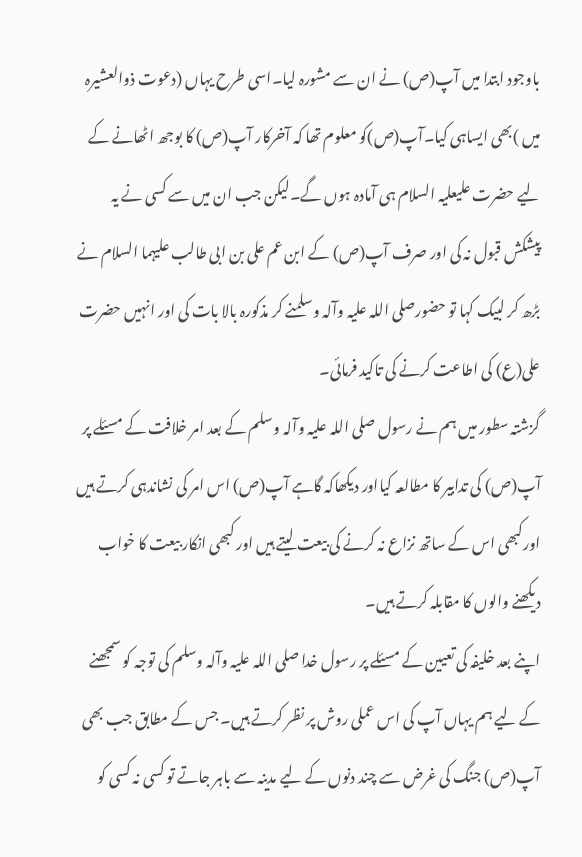باوجود ابتدا میں آپ(ص) نے ان سے مشورہ لیا۔اسی طرح یہاں (دعوت ذوالعشیرہ میں )بھی ایساہی کیا۔آپ(ص)کو معلوم تھا کہ آخرکار آپ(ص) کا بوجھ اٹھانے کے لیے حضرت علیعلیہ السلام ہی آمادہ ہوں گے۔لیکن جب ان میں سے کسی نے یہ پیشکش قبول نہ کی اور صرف آپ(ص) کے ابن عم علی بن ابی طالب علیہما السلام نے بڑھ کر لبیک کہا تو حضورصلی اللہ علیہ وآلہ وسلمنے کر مذکورہ بالا بات کی اور انہیں حضرت علی(ع) کی اطاعت کرنے کی تاکید فرمائی۔
گزشتہ سطور میں ہم نے رسول صلی اللہ علیہ وآلہ وسلم کے بعد امر خلافت کے مسئلے پر آپ(ص) کی تدابیر کا مطالعہ کیااور دیکھاکہ گاہے آپ(ص) اس امر کی نشاندہی کرتے ہیں اورکبھی اس کے ساتھ نزاع نہ کرنے کی بیعت لیتے ہیں اور کبھی انکار بیعت کا خواب دیکھنے والوں کا مقابلہ کرتے ہیں۔
اپنے بعد خلیفہ کی تعیین کے مسئلے پر رسول خدا صلی اللہ علیہ وآلہ وسلم کی توجہ کو سمجھنے کے لیے ہم یہاں آپ کی اس عملی روش پر نظر کرتے ہیں۔ جس کے مطابق جب بھی آپ(ص) جنگ کی غرض سے چند دنوں کے لیے مدینہ سے باہر جاتے تو کسی نہ کسی کو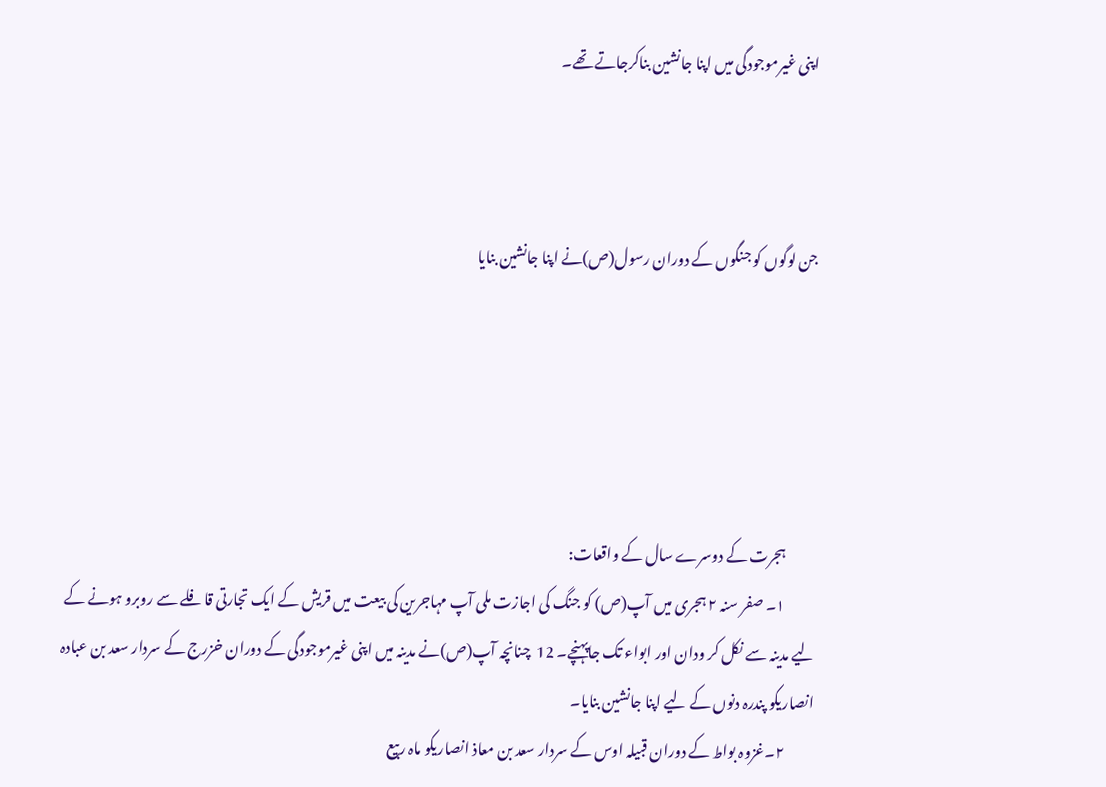اپنی غیرموجودگی میں اپنا جانشین بناکرجاتے تھے۔



جن لوگوں کو جنگوں کے دوران رسول(ص)نے اپنا جانشین بنایا





          ہجرت کے دوسرے سال کے واقعات:
          ۱۔ صفر سنہ ۲ ہجری میں آپ(ص) کو جنگ کی اجازت ملی آپ مہاجرین کی بیعت میں قریش کے ایک تجارتی قافلے سے روبرو ہونے کے لیے مدینہ سے نکل کر ودان اور ابواء تک جاپہنچے۔ 12  چنانچہ آپ(ص)نے مدینہ میں اپنی غیرموجودگی کے دوران خزرج کے سردار سعد بن عبادہ انصاریکو پندرہ دنوں کے لیے اپنا جانشین بنایا۔
          ۲۔غزوہ بواط کے دوران قبیلہ اوس کے سردار سعد بن معاذ انصاریکو ماہ ربیع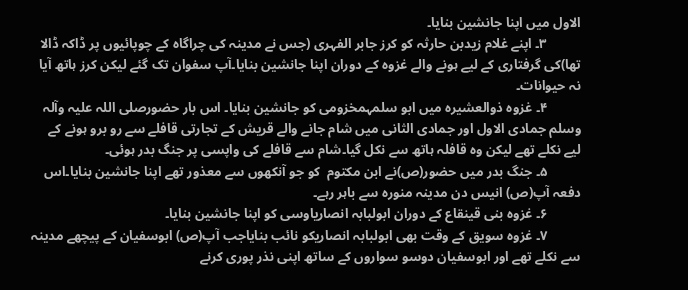الاول میں اپنا جانشین بنایا۔
          ۳۔ اپنے غلام زیدبن حارثہ کو کرز جابر الفہری (جس نے مدینہ کی چراگاہ کے چوپائیوں پر ڈاکہ ڈالا تھا)کی گرفتاری کے لیے ہونے والے غزوہ کے دوران اپنا جانشین بنایا۔آپ سفوان تک گئے لیکن کرز ہاتھ آیا نہ حیوانات۔
          ۴۔ غزوہ ذوالعشیرہ میں ابو سلمہمخزومی کو جانشین بنایا۔ اس بار حضورصلی اللہ علیہ وآلہ وسلم جمادی الاول اور جمادی الثانی میں شام جانے والے قریش کے تجارتی قافلے سے رو برو ہونے کے لیے نکلے تھے لیکن وہ قافلہ ہاتھ سے نکل گیا۔شام سے قافلے کی واپسی پر جنگ بدر ہوئی۔
          ۵۔ جنگ بدر میں حضور(ص)نے ابن مکتوم  کو جو آنکھوں سے معذور تھے اپنا جانشین بنایا۔اس دفعہ آپ(ص) انیس دن مدینہ منورہ سے باہر رہے۔
          ۶۔ غزوہ بنی قینقاع کے دوران ابولبابہ انصاریاوسی کو اپنا جانشین بنایا۔
          ۷۔ غزوہ سویق کے وقت بھی ابولبابہ انصاریکو نائب بنایاجب آپ(ص) ابوسفیان کے پیچھے مدینہ سے نکلے تھے اور ابوسفیان دوسو سواروں کے ساتھ اپنی نذر پوری کرنے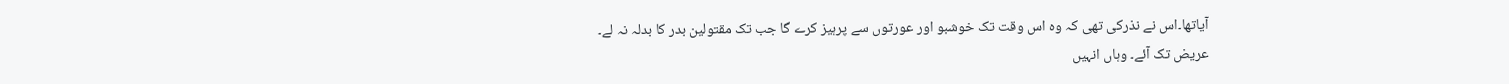آیاتھا۔اس نے نذرکی تھی کہ وہ اس وقت تک خوشبو اور عورتوں سے پرہیز کرے گا جب تک مقتولین بدر کا بدلہ نہ لے۔ عریض تک آئے۔ وہاں انہیں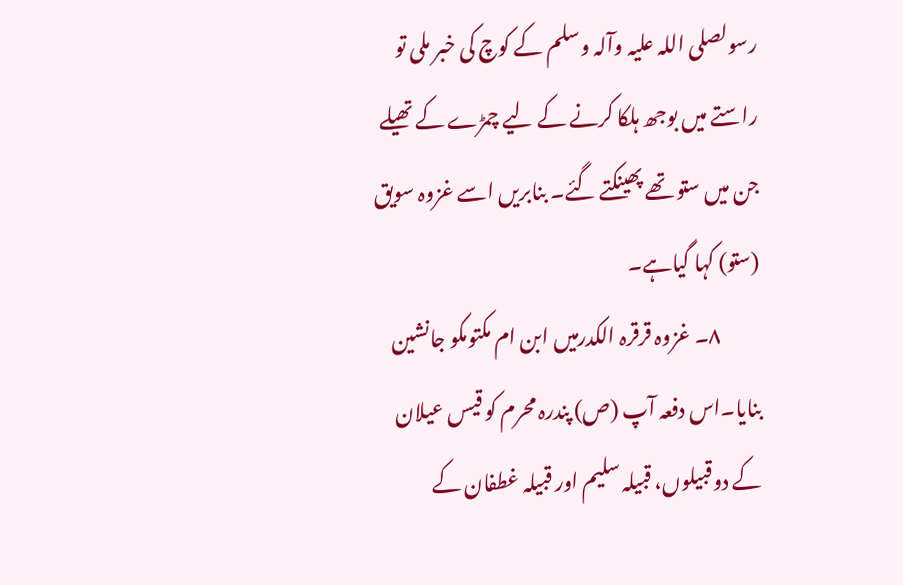رسولصلی اللہ علیہ وآلہ وسلم کے کوچ کی خبر ملی تو راستے میں بوجھ ہلکا کرنے کے لیے چمڑے کے تھیلے جن میں ستو تھے پھینکتے گئے۔ بنابریں اسے غزوہ سویق (ستو) کہا گیاہے۔
          ۸۔ غزوہ قرقرہ الکدرمیں ابن ام مکتومکو جانشین بنایا۔اس دفعہ آپ (ص) پندرہ محرم کو قیس عیلان کے دوقبیلوں، قبیلہ سلیم اور قبیلہ غطفان کے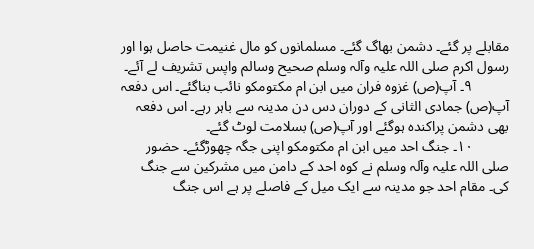مقابلے پر گئے۔ دشمن بھاگ گئے۔ مسلمانوں کو مال غنیمت حاصل ہوا اور رسول اکرم صلی اللہ علیہ وآلہ وسلم صحیح وسالم واپس تشریف لے آئے۔
          ۹۔ آپ(ص) غزوہ فران میں ابن ام مکتومکو نائب بناگئے۔ اس دفعہ آپ(ص) جمادی الثانی کے دوران دس دن مدینہ سے باہر رہے۔ اس دفعہ بھی دشمن پراکندہ ہوگئے اور آپ(ص) بسلامت لوٹ گئے۔
          ۱۰۔ جنگ احد میں ابن ام مکتومکو اپنی جگہ چھوڑگئے۔ حضور صلی اللہ علیہ وآلہ وسلم نے کوہ احد کے دامن میں مشرکین سے جنگ کی۔ مقام احد جو مدینہ سے ایک میل کے فاصلے پر ہے اس جنگ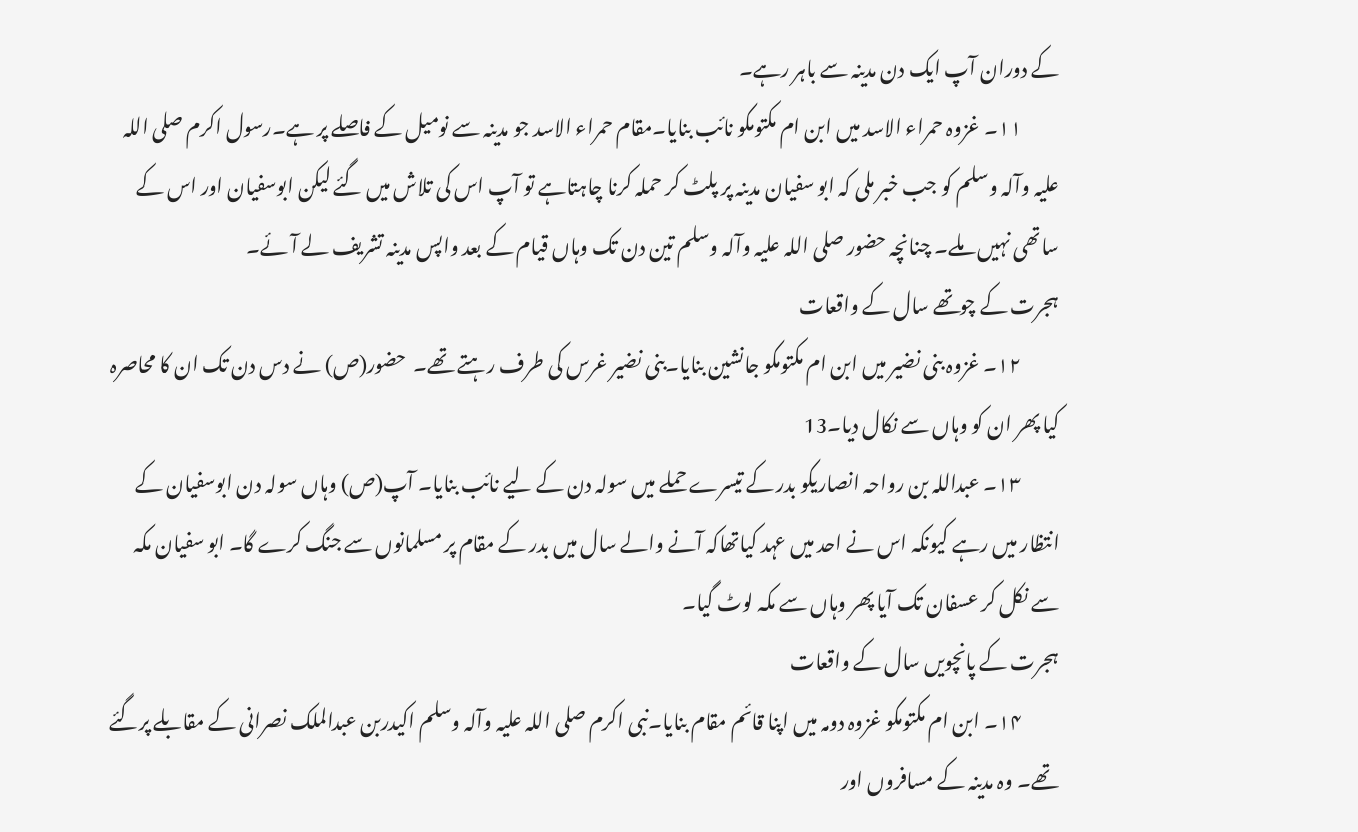کے دوران آپ ایک دن مدینہ سے باہر رہے۔
          ۱۱۔ غزوہ حمراء الاسد میں ابن ام مکتومکو نائب بنایا۔مقام حمراء الاسد جو مدینہ سے نومیل کے فاصلے پر ہے۔رسول اکرم صلی اللہ علیہ وآلہ وسلم کو جب خبر ملی کہ ابو سفیان مدینہ پر پلٹ کر حملہ کرنا چاہتاہے تو آپ اس کی تلاش میں گئے لیکن ابوسفیان اور اس کے ساتھی نہیں ملے۔ چنانچہ حضور صلی اللہ علیہ وآلہ وسلم تین دن تک وہاں قیام کے بعد واپس مدینہ تشریف لے آئے۔
ہجرت کے چوتھے سال کے واقعات
          ۱۲۔ غزوہ بنی نضیر میں ابن ام مکتومکو جانشین بنایا۔بنی نضیر غرس کی طرف رہتے تھے۔  حضور(ص) نے دس دن تک ان کا محاصرہ کیا پھر ان کو وہاں سے نکال دیا۔13
          ۱۳۔ عبداللہ بن رواحہ انصاریکو بدر کے تیسرے حملے میں سولہ دن کے لیے نائب بنایا۔ آپ(ص) وہاں سولہ دن ابوسفیان کے انتظار میں رہے کیونکہ اس نے احد میں عہد کیاتھاکہ آنے والے سال میں بدر کے مقام پر مسلمانوں سے جنگ کرے گا۔ ابو سفیان مکہ سے نکل کر عسفان تک آیا پھر وہاں سے مکہ لوٹ گیا۔
ہجرت کے پانچویں سال کے واقعات
          ۱۴۔ ابن ام مکتومکو غزوہ دومہ میں اپنا قائم مقام بنایا۔نبی اکرم صلی اللہ علیہ وآلہ وسلم اکیدربن عبدالملک نصرانی کے مقابلے پرگئے تھے۔ وہ مدینہ کے مسافروں اور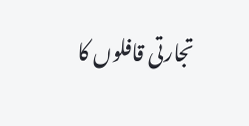تجارتی قافلوں کا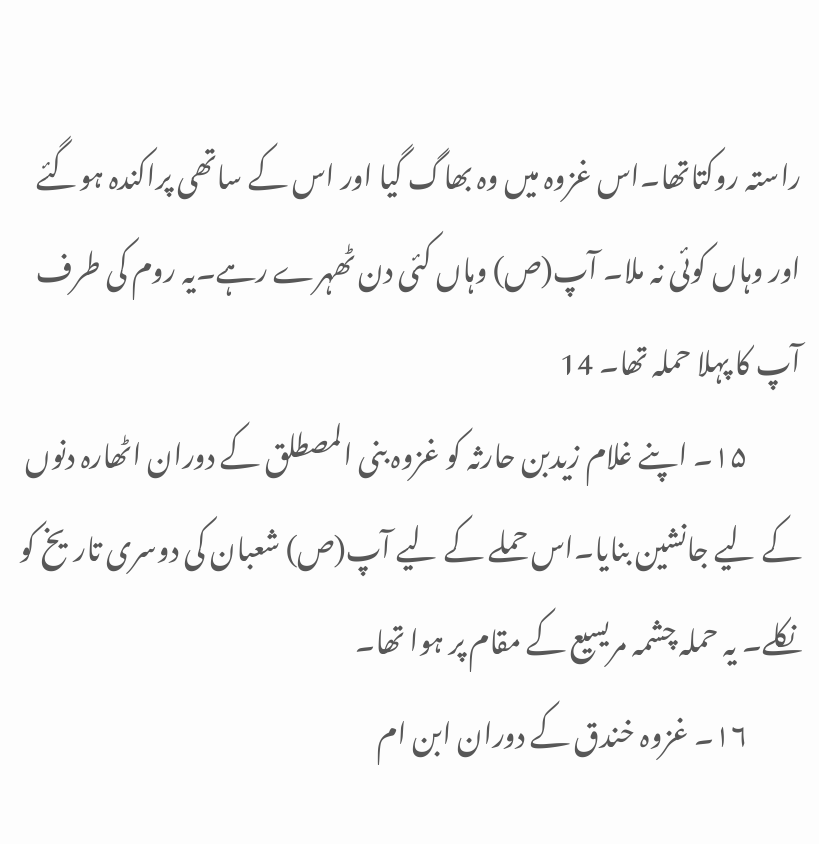راستہ روکتاتھا۔اس غزوہ میں وہ بھاگ گیا اور اس کے ساتھی پراکندہ ہوگئے اور وہاں کوئی نہ ملا۔ آپ(ص) وہاں کئی دن ٹھہرے رہے۔یہ روم کی طرف آپ کا پہلا حملہ تھا۔ 14
          ۱۵۔ اپنے غلام زیدبن حارثہ کو غزوہ بنی المصطلق کے دوران اٹھارہ دنوں کے لیے جانشین بنایا۔اس حملے کے لیے آپ(ص) شعبان کی دوسری تاریخ کو نکلے۔ یہ حملہ چشمہ مریسیع کے مقام پر ہوا تھا۔
          ۱۶۔ غزوہ خندق کے دوران ابن ام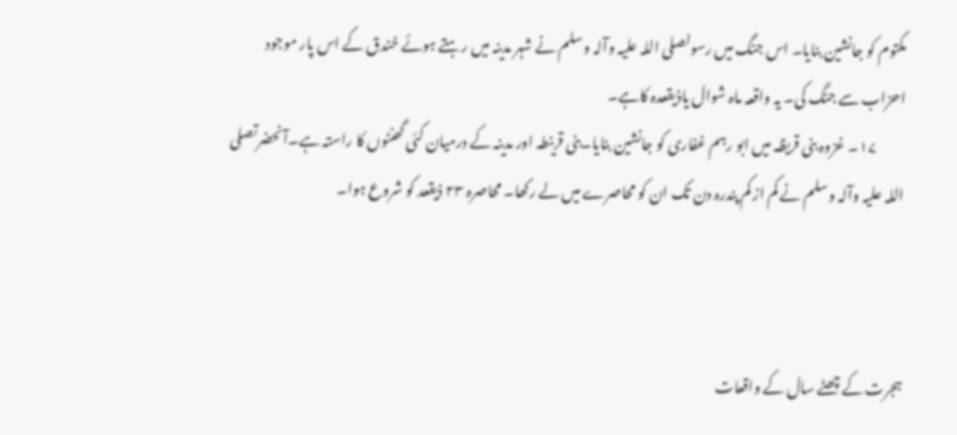مکتوم کو جانشین بنایا۔ اس جنگ میں رسولصلی اللہ علیہ وآلہ وسلم نے شہر مدینہ میں رہتے ہوئے خندق کے اس پار موجود احزاب سے جنگ کی۔ یہ واقعہ ماہ شوال یاذیقعدہ کاہے۔
          ۱۷۔ غزوہ بنی قریظہ میں ابو رہم غفاری کو جانشین بنایا۔بنی قرینطہ اور مدینہ کے درمیان کئی گھنٹوں کا راستہ ہے۔آنحضرتصلی اللہ علیہ وآلہ وسلم نے کم از کم پندرہ دن تک ان کو محاصرے میں لے رکھا۔ محاصرہ ۲۳ ذیقعد کو شروع ہوا۔



ہجرت کے چھٹے سال کے واقعات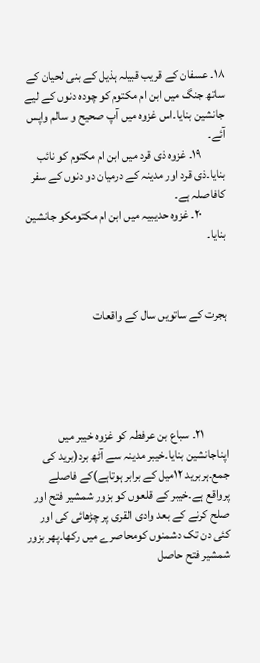۱۸۔ عسفان کے قریب قبیلہ ہذیل کے بنی لحیان کے ساتھ جنگ میں ابن ام مکتوم کو چودہ دنوں کے لیے جانشین بنایا۔اس غزوہ میں آپ صحیح و سالم واپس آئے۔
          ۱۹۔ غزوہ ذی قرد میں ابن ام مکتوم کو نائب بنایا۔ذی قرد اور مدینہ کے درمیان دو دنوں کے سفر کافاصلہ ہے۔
          ۲۰۔ غزوہ حدیبیہ میں ابن ام مکتومکو جانشین بنایا۔



ہجرت کے ساتویں سال کے واقعات





          ۲۱۔ سباع بن عرفطہ کو غزوہ خیبر میں اپناجانشین بنایا۔خیبر مدینہ سے آٹھ برد(برید کی جمع۔ہربرید ۱۲میل کے برابر ہوتاہے)کے فاصلے پرواقع ہے۔خیبر کے قلعوں کو بزور شمشیر فتح اور صلح کرنے کے بعد وادی القری پر چڑھائی کی اور کئی دن تک دشمنوں کومحاصرے میں رکھا۔پھر بزور شمشیر فتح حاصل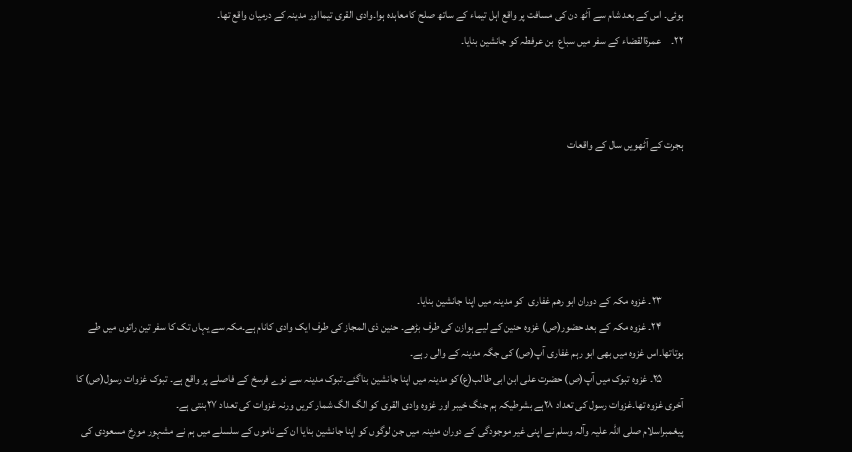ہوئی۔ اس کے بعد شام سے آٹھ دن کی مسافت پر واقع اہل تیماء کے ساتھ صلح کامعاہدہ ہوا۔وادی القری تیمااور مدینہ کے درمیان واقع تھا۔
۲۲۔     عمرةالقضاء کے سفر میں سباع  بن عرفطہ کو جانشین بنایا۔



ہجرت کے آٹھویں سال کے واقعات





          ۲۳۔ غزوہ مکہ کے دوران ابو رھم غفاری  کو مدینہ میں اپنا جانشین بنایا۔
          ۲۴۔ غزوہ مکہ کے بعد حضور(ص) غزوہ حنین کے لیے ہوازن کی طرف بڑھے۔ حنین ذی المجاز کی طرف ایک وادی کانام ہے۔مکہ سے یہاں تک کا سفر تین راتوں میں طے ہوتاتھا۔اس غزوہ میں بھی ابو رہم غفاری آپ(ص) کی جگہ مدینہ کے والی رہے۔
          ۲۵۔ غزوہ تبوک میں آپ(ص) حضرت علی ابن ابی طالب(ع)کو مدینہ میں اپنا جانشین بناگئے۔تبوک مدینہ سے نوے فرسخ کے فاصلے پر واقع ہے۔ تبوک غزوات رسول(ص) کا آخری غزوہ تھا۔غزوات رسول کی تعداد ۲۸ہے بشرطیکہ ہم جنگ خیبر اور غزوہ وادی القری کو الگ الگ شمار کریں ورنہ غزوات کی تعداد ۲۷بنتی ہے۔
پیغمبراسلام صلی اللہ علیہ وآلہ وسلم نے اپنی غیر موجودگی کے دوران مدینہ میں جن لوگوں کو اپنا جانشین بنایا ان کے ناموں کے سلسلے میں ہم نے مشہور مورخ مسعودی کی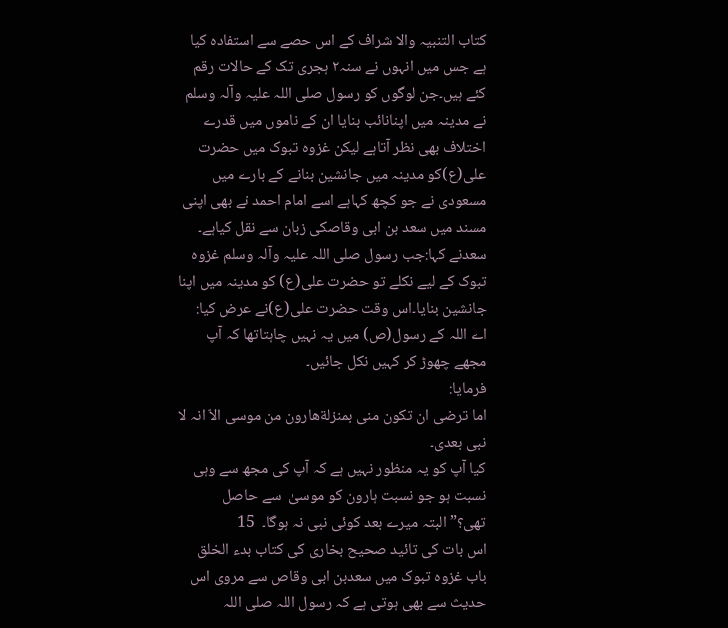کتاب التنبیہ والا شراف کے اس حصے سے استفادہ کیا ہے جس میں انہوں نے سنہ۲ ہجری تک کے حالات رقم کئے ہیں۔جن لوگوں کو رسول صلی اللہ علیہ وآلہ وسلم نے مدینہ میں اپنانائب بنایا ان کے ناموں میں قدرے اختلاف بھی نظر آتاہے لیکن غزوہ تبوک میں حضرت علی(ع)کو مدینہ میں جانشین بنانے کے بارے میں مسعودی نے جو کچھ کہاہے اسے امام احمد نے بھی اپنی مسند میں سعد بن ابی وقاصکی زبان سے نقل کیاہے۔ سعدنے کہا:جب رسول صلی اللہ علیہ وآلہ وسلم غزوہ تبوک کے لیے نکلے تو حضرت علی(ع) کو مدینہ میں اپنا جانشین بنایا۔اس وقت حضرت علی(ع)نے عرض کیا:
اے اللہ کے رسول(ص) میں یہ نہیں چاہتاتھا کہ آپ مجھے چھوڑ کر کہیں نکل جائیں۔
فرمایا:
اما ترضی ان تکون منی بمنزلةھارون من موسی الاّ انہ لا نبی بعدی۔
کیا آپ کو یہ منظور نہیں ہے کہ آپ کی مجھ سے وہی نسبت ہو جو نسبت ہارون کو موسیٰ  سے حاصل تھی؟”البتہ میرے بعد کوئی نبی نہ ہوگا۔  15
اس بات کی تائید صحیح بخاری کی کتاب بدء الخلق باب غزوہ تبوک میں سعدبن ابی وقاص سے مروی اس حدیث سے بھی ہوتی ہے کہ رسول اللہ صلی اللہ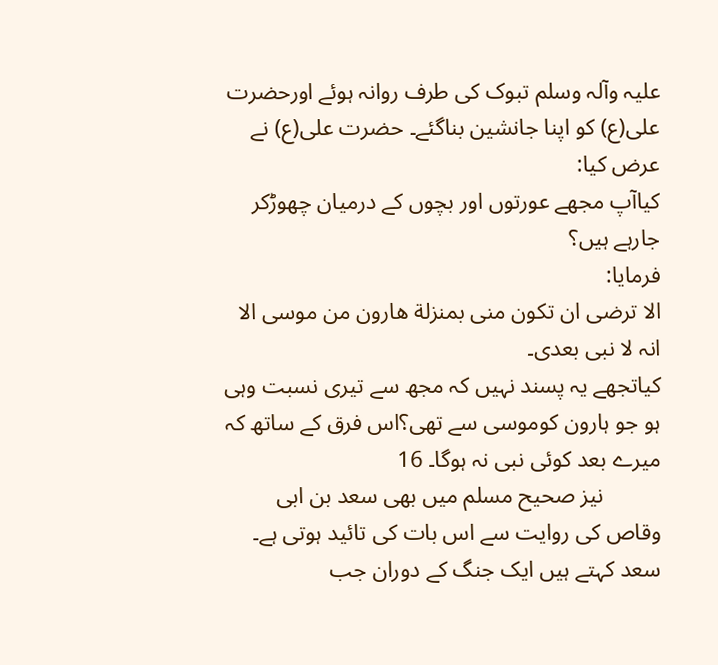علیہ وآلہ وسلم تبوک کی طرف روانہ ہوئے اورحضرت علی(ع) کو اپنا جانشین بناگئے۔ حضرت علی(ع) نے عرض کیا:
کیاآپ مجھے عورتوں اور بچوں کے درمیان چھوڑکر جارہے ہیں؟
فرمایا:
الا ترضی ان تکون منی بمنزلة ھارون من موسی الا انہ لا نبی بعدی۔
کیاتجھے یہ پسند نہیں کہ مجھ سے تیری نسبت وہی ہو جو ہارون کوموسی سے تھی؟اس فرق کے ساتھ کہ میرے بعد کوئی نبی نہ ہوگا۔ 16
          نیز صحیح مسلم میں بھی سعد بن ابی وقاص کی روایت سے اس بات کی تائید ہوتی ہے۔ سعد کہتے ہیں ایک جنگ کے دوران جب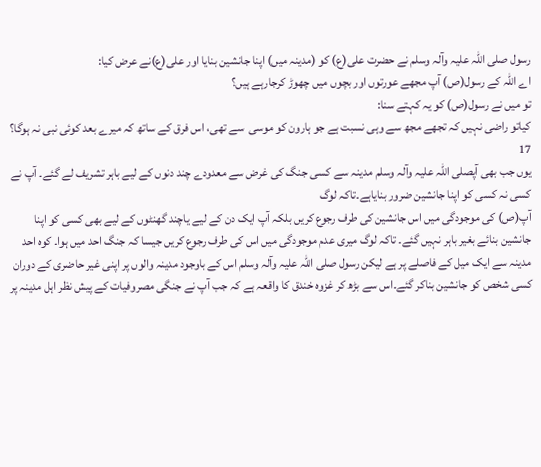رسول صلی اللہ علیہ وآلہ وسلم نے حضرت علی(ع) کو (مدینہ میں) اپنا جانشین بنایا اور علی(ع)نے عرض کیا:
اے اللہ کے رسول(ص) آپ مجھے عورتوں اور بچوں میں چھوڑ کرجارہے ہیں؟
تو میں نے رسول(ص) کو یہ کہتے سنا:
کیاتو راضی نہیں کہ تجھے مجھ سے وہی نسبت ہے جو ہارون کو موسی  سے تھی، اس فرق کے ساتھ کہ میرے بعد کوئی نبی نہ ہوگا؟ 17
یوں جب بھی آپصلی اللہ علیہ وآلہ وسلم مدینہ سے کسی جنگ کی غرض سے معدودے چند دنوں کے لیے باہر تشریف لے گئے۔ آپ نے کسی نہ کسی کو اپنا جانشین ضرور بنایاہے۔تاکہ لوگ
آپ(ص) کی موجودگی میں اس جانشین کی طرف رجوع کریں بلکہ آپ ایک دن کے لیے یاچند گھنٹوں کے لیے بھی کسی کو اپنا جانشین بنائے بغیر باہر نہیں گئے۔ تاکہ لوگ میری عدم موجودگی میں اس کی طرف رجوع کریں جیسا کہ جنگ احد میں ہوا۔ کوہ احد مدینہ سے ایک میل کے فاصلے پر ہے لیکن رسول صلی اللہ علیہ وآلہ وسلم اس کے باوجود مدینہ والوں پر اپنی غیر حاضری کے دوران کسی شخص کو جانشین بناکر گئے۔اس سے بڑھ کر غزوہ خندق کا واقعہ ہے کہ جب آپ نے جنگی مصروفیات کے پیش نظر اہل مدینہ پر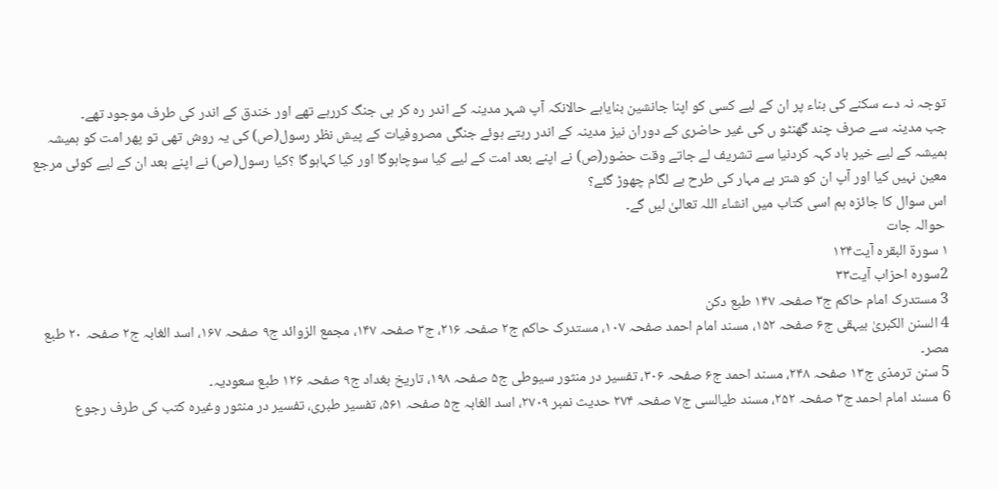توجہ نہ دے سکنے کی بناء پر ان کے لیے کسی کو اپنا جانشین بنایاہے حالانکہ آپ شہر مدینہ کے اندر رہ کر ہی جنگ کررہے تھے اور خندق کے اندر کی طرف موجود تھے۔
جب مدینہ سے صرف چند گھنٹو ں کی غیر حاضری کے دوران نیز مدینہ کے اندر رہتے ہوئے جنگی مصروفیات کے پیش نظر رسول(ص) کی یہ روش تھی تو پھر امت کو ہمیشہ ہمیشہ کے لیے خیر باد کہہ کردنیا سے تشریف لے جاتے وقت حضور(ص) نے اپنے بعد امت کے لیے کیا سوچاہوگا اور کیا کہاہوگا ؟کیا رسول(ص) نے اپنے بعد ان کے لیے کوئی مرجع معین نہیں کیا اور آپ ان کو شتر بے مہار کی طرح بے لگام چھوڑ گئے؟
اس سوال کا جائزہ ہم اسی کتاب میں انشاء اللہ تعالیٰ لیں گے۔
 حوالہ جات
۱ سورة البقرہ آیت۱۲۴
2سورہ احزاب آیت۳۳
3 مستدرک امام حاکم ج۳ صفحہ ۱۴۷ طبع دکن
4 السنن الکبریٰ بیہقی ج۶ صفحہ ۱۵۲، مسند امام احمد صفحہ ۱۰۷، مستدرک حاکم ج۲ صفحہ ۲۱۶، ج۳ صفحہ ۱۴۷، مجمع الزوائد ج۹ صفحہ ۱۶۷، اسد الغابہ ج۲ صفحہ ۲۰ طبع مصر۔
5 سنن ترمذی ج۱۳ صفحہ ۲۴۸، مسند احمد ج۶ صفحہ ۳۰۶، تفسیر در منثور سیوطی ج۵ صفحہ ۱۹۸، تاریخ بغداد ج۹ صفحہ ۱۲۶ طبع سعودیہ۔
6 مسند امام احمد ج۳ صفحہ ۲۵۲، مسند طیالسی ج۷ صفحہ ۲۷۴ حدیث نمبر ۲۷۰۹، اسد الغابہ ج۵ صفحہ ۵۶۱، تفسیر طبری، تفسیر در منثور وغیرہ کتب کی طرف رجوع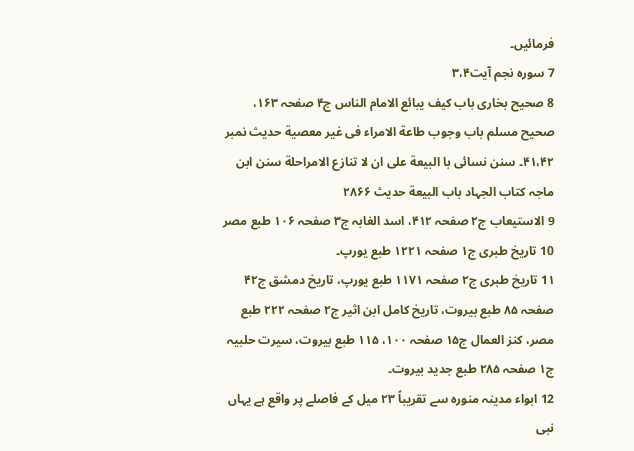فرمائیں۔
7 سورہ نجم آیت۳،۴
8 صحیح بخاری باب کیف یبائع الامام الناس ج۴ صفحہ ۱۶۳، صحیح مسلم باب وجوب طاعة الامراء فی غیر معصیة حدیث نمبر ۴۱،۴۲۔ سنن نسائی با البیعة علی ان لا تنازع الامراحلة سنن ابن ماجہ کتاب الجہاد باب البیعة حدیث ۲۸۶۶
9 الاستیعاب ج۲ صفحہ ۴۱۲، اسد الغابہ ج۳ صفحہ ۱۰۶ طبع مصر
10 تاریخ طبری ج۱ صفحہ ۱۲۲۱ طبع یورپ۔
1۱ تاریخ طبری ج۲ صفحہ ۱۱۷۱ طبع یورپ، تاریخ دمشق ج۴۲ صفحہ ۸۵ طبع بیروت، تاریخ کامل ابن اثیر ج۲ صفحہ ۲۲۲ طبع مصر، کنز العمال ج۱۵ صفحہ ۱۰۰، ۱۱۵ طبع بیروت، سیرت حلبیہ ج۱ صفحہ ۲۸۵ طبع جدید بیروت۔
12 ابواء مدینہ منورہ سے تقریباً ۲۳ میل کے فاصلے پر واقع ہے یہاں نبی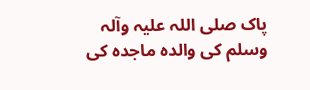پاک صلی اللہ علیہ وآلہ وسلم کی والدہ ماجدہ کی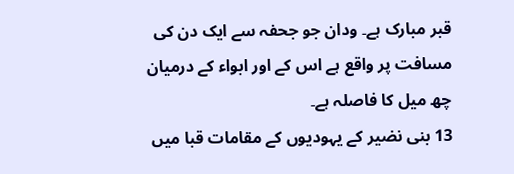قبر مبارک ہے۔ ودان جو جحفہ سے ایک دن کی مسافت پر واقع ہے اس کے اور ابواء کے درمیان چھ میل کا فاصلہ ہے۔
13 بنی نضیر کے یہودیوں کے مقامات قبا میں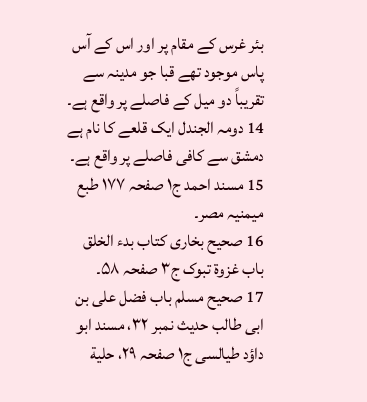بئر غرس کے مقام پر اور اس کے آس پاس موجود تھے قبا جو مدینہ سے تقریباً دو میل کے فاصلے پر واقع ہے۔
14 دومہ الجندل ایک قلعے کا نام ہے دمشق سے کافی فاصلے پر واقع ہے۔
15 مسند احمد ج۱ صفحہ ۱۷۷ طبع میمنیہ مصر۔
16 صحیح بخاری کتاب بدء الخلق باب غزوة تبوک ج۳ صفحہ ۵۸۔
17 صحیح مسلم باب فضل علی بن ابی طالب حدیث نمبر ۳۲، مسند ابو داؤد طیالسی ج۱ صفحہ ۲۹، حلیة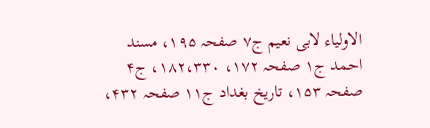الاولیاء لابی نعیم ج۷ صفحہ ۱۹۵، مسند احمد ج۱ صفحہ ۱۷۲، ۱۸۲،۳۳۰، ج۴ صفحہ ۱۵۳، تاریخ بغداد ج۱۱ صفحہ ۴۳۲،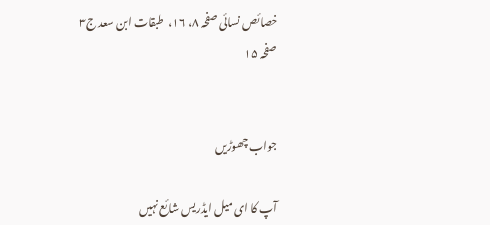خصائص نسائی صفحہ ۸، ۱۶،  طبقات ابن سعد ج۳ صفحہ ۱۵


جواب چھوڑیں

آپ کا ای میل ایڈریس شائع نہیں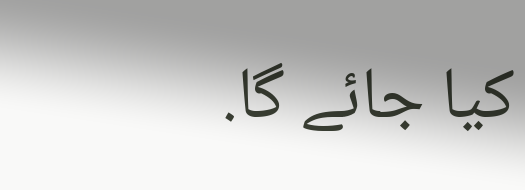کیا جائے گا.